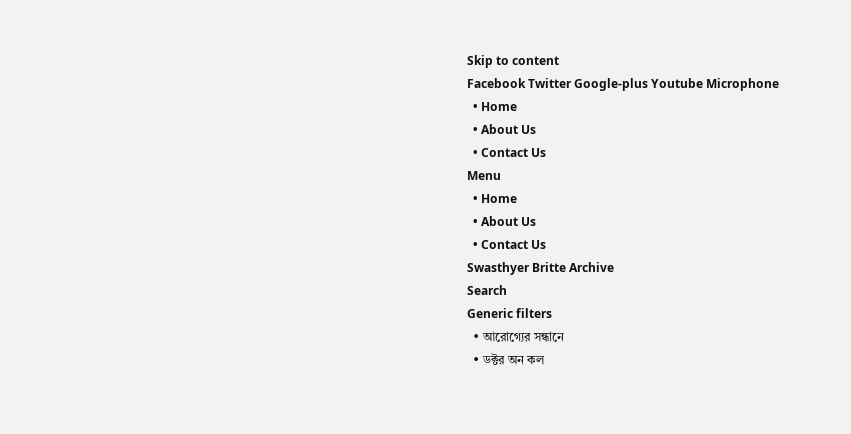Skip to content
Facebook Twitter Google-plus Youtube Microphone
  • Home
  • About Us
  • Contact Us
Menu
  • Home
  • About Us
  • Contact Us
Swasthyer Britte Archive
Search
Generic filters
  • আরোগ্যের সন্ধানে
  • ডক্টর অন কল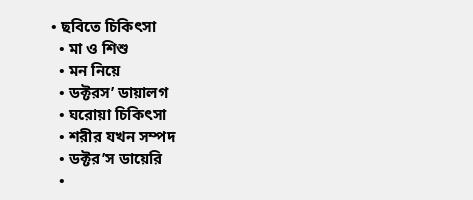• ছবিতে চিকিৎসা
  • মা ও শিশু
  • মন নিয়ে
  • ডক্টরস’ ডায়ালগ
  • ঘরোয়া চিকিৎসা
  • শরীর যখন সম্পদ
  • ডক্টর’স ডায়েরি
  •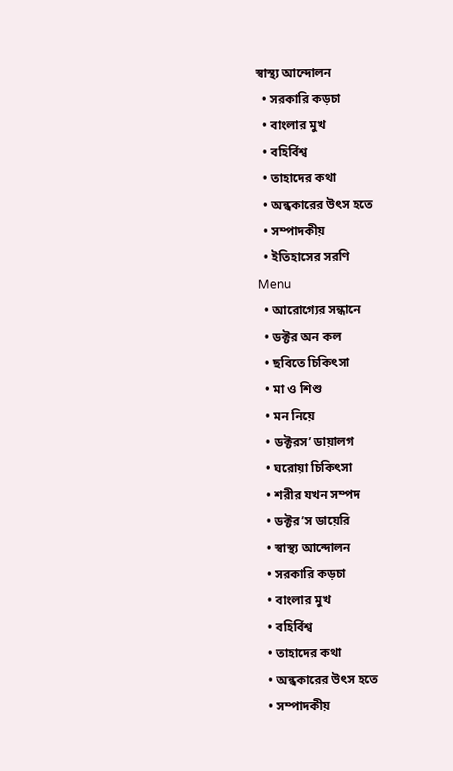স্বাস্থ্য আন্দোলন
  • সরকারি কড়চা
  • বাংলার মুখ
  • বহির্বিশ্ব
  • তাহাদের কথা
  • অন্ধকারের উৎস হতে
  • সম্পাদকীয়
  • ইতিহাসের সরণি
Menu
  • আরোগ্যের সন্ধানে
  • ডক্টর অন কল
  • ছবিতে চিকিৎসা
  • মা ও শিশু
  • মন নিয়ে
  • ডক্টরস’ ডায়ালগ
  • ঘরোয়া চিকিৎসা
  • শরীর যখন সম্পদ
  • ডক্টর’স ডায়েরি
  • স্বাস্থ্য আন্দোলন
  • সরকারি কড়চা
  • বাংলার মুখ
  • বহির্বিশ্ব
  • তাহাদের কথা
  • অন্ধকারের উৎস হতে
  • সম্পাদকীয়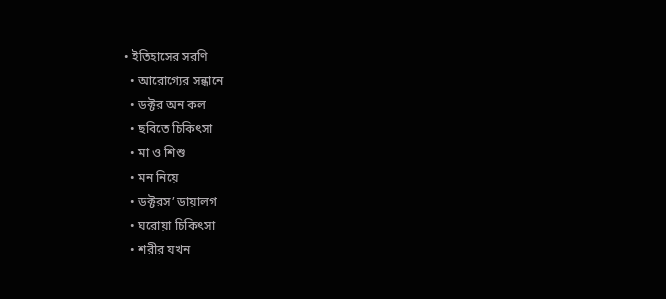• ইতিহাসের সরণি
  • আরোগ্যের সন্ধানে
  • ডক্টর অন কল
  • ছবিতে চিকিৎসা
  • মা ও শিশু
  • মন নিয়ে
  • ডক্টরস’ ডায়ালগ
  • ঘরোয়া চিকিৎসা
  • শরীর যখন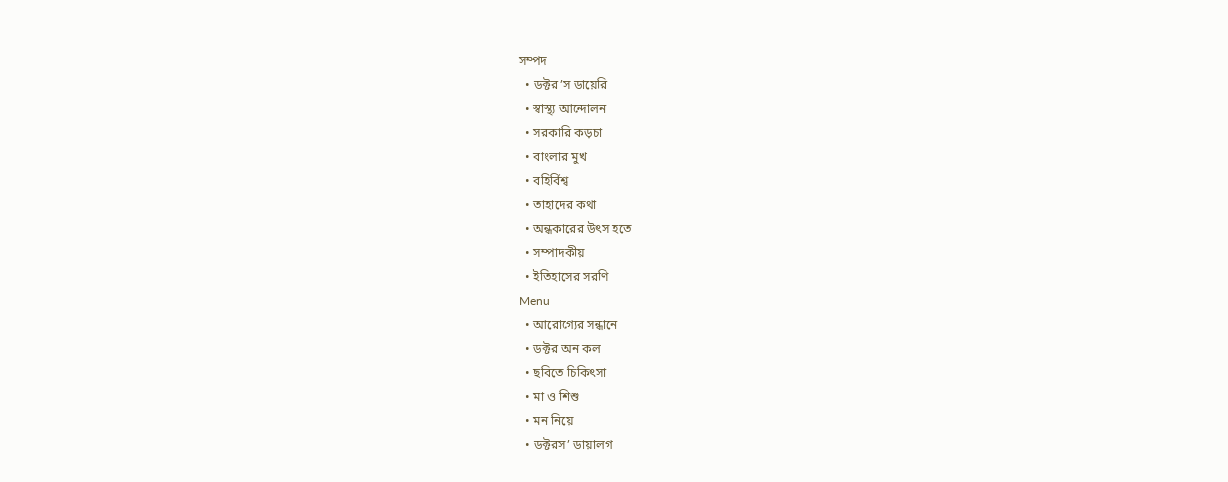সম্পদ
  • ডক্টর’স ডায়েরি
  • স্বাস্থ্য আন্দোলন
  • সরকারি কড়চা
  • বাংলার মুখ
  • বহির্বিশ্ব
  • তাহাদের কথা
  • অন্ধকারের উৎস হতে
  • সম্পাদকীয়
  • ইতিহাসের সরণি
Menu
  • আরোগ্যের সন্ধানে
  • ডক্টর অন কল
  • ছবিতে চিকিৎসা
  • মা ও শিশু
  • মন নিয়ে
  • ডক্টরস’ ডায়ালগ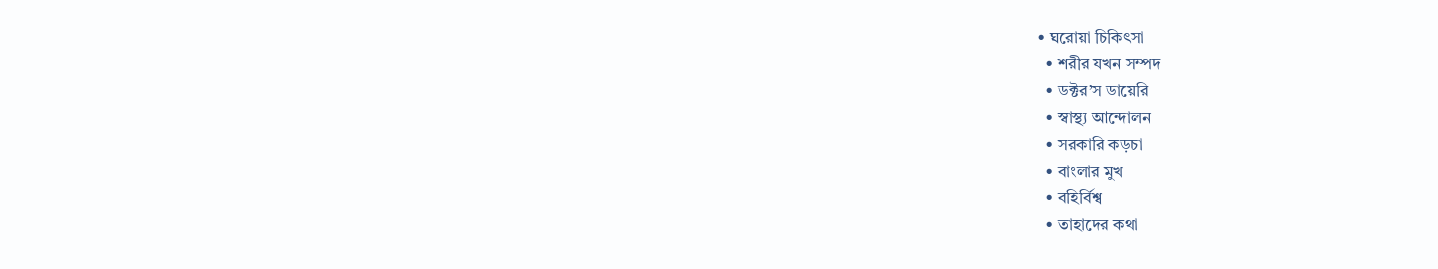• ঘরোয়া চিকিৎসা
  • শরীর যখন সম্পদ
  • ডক্টর’স ডায়েরি
  • স্বাস্থ্য আন্দোলন
  • সরকারি কড়চা
  • বাংলার মুখ
  • বহির্বিশ্ব
  • তাহাদের কথা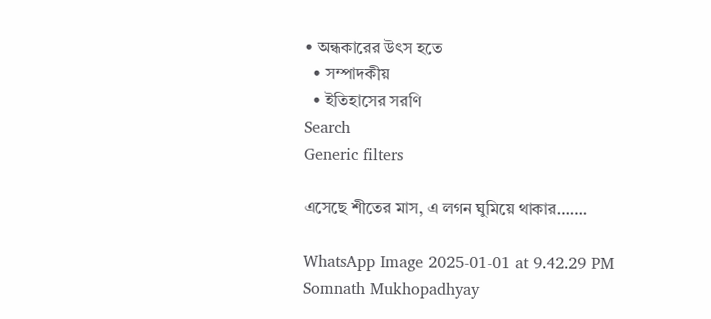• অন্ধকারের উৎস হতে
  • সম্পাদকীয়
  • ইতিহাসের সরণি
Search
Generic filters

এসেছে শীতের মাস, এ লগন ঘুমিয়ে থাকার…….

WhatsApp Image 2025-01-01 at 9.42.29 PM
Somnath Mukhopadhyay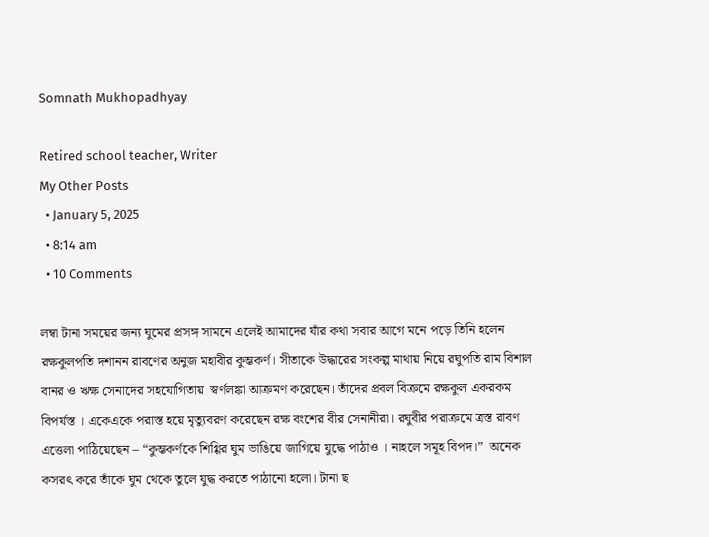Somnath Mukhopadhyay

Retired school teacher, Writer
My Other Posts
  • January 5, 2025
  • 8:14 am
  • 10 Comments

লম্বা টানা সময়ের জন্য ঘুমের প্রসঙ্গ সামনে এলেই আমাদের যাঁর কথা সবার আগে মনে পড়ে তিনি হলেন রক্ষকুলপতি দশানন রাবণের অনুজ মহাবীর কুম্ভকর্ণ। সীতাকে উদ্ধারের সংকল্প মাথায় নিয়ে রঘুপতি রাম বিশাল বানর ও ঋক্ষ সেনাদের সহযোগিতায়  স্বর্ণলঙ্কা আক্রমণ করেছেন। তাঁদের প্রবল বিক্রমে রক্ষকুল একরকম বিপর্যস্ত । একেএকে পরাস্ত হয়ে মৃত্যুবরণ করেছেন রক্ষ বংশের বীর সেনানীরা। রঘুবীর পরাক্রমে ত্রস্ত রাবণ এত্তেলা পাঠিয়েছেন – “কুম্ভকর্ণকে শিগ্গির ঘুম ভাঙিয়ে জাগিয়ে যুদ্ধে পাঠাও । নাহলে সমূহ বিপদ।”  অনেক কসরৎ করে তাঁকে ঘুম থেকে তুলে যুদ্ধ করতে পাঠানো হলো। টানা ছ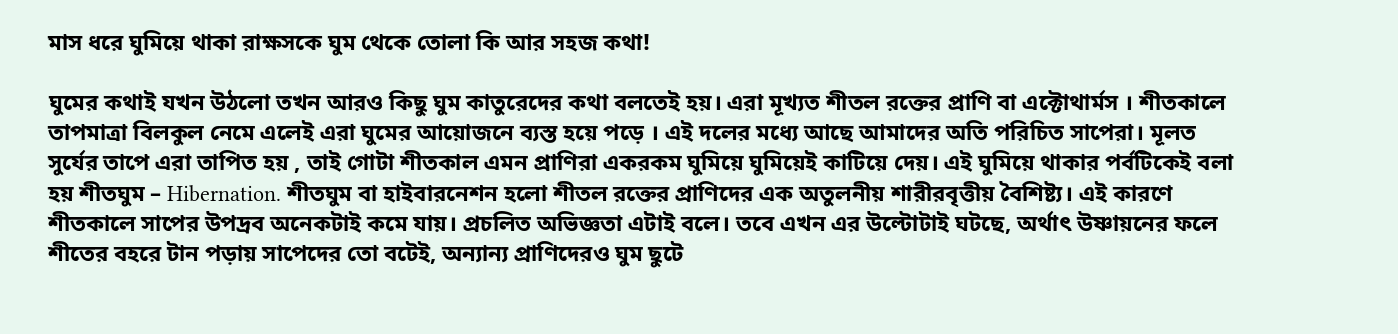মাস ধরে ঘুমিয়ে থাকা রাক্ষসকে ঘুম থেকে তোলা কি আর সহজ কথা!

ঘুমের কথাই যখন উঠলো তখন আরও কিছু ঘুম কাতুরেদের কথা বলতেই হয়। এরা মূখ্যত শীতল রক্তের প্রাণি বা এক্টোথার্মস । শীতকালে তাপমাত্রা বিলকুল নেমে এলেই এরা ঘুমের আয়োজনে ব্যস্ত হয়ে পড়ে । এই দলের মধ্যে আছে আমাদের অতি পরিচিত সাপেরা। মূলত সুর্যের তাপে এরা তাপিত হয় , তাই গোটা শীতকাল এমন প্রাণিরা একরকম ঘুমিয়ে ঘুমিয়েই কাটিয়ে দেয়। এই ঘুমিয়ে থাকার পর্বটিকেই বলা হয় শীতঘুম – Hibernation. শীতঘুম বা হাইবারনেশন হলো শীতল রক্তের প্রাণিদের এক অতুলনীয় শারীরবৃত্তীয় বৈশিষ্ট্য। এই কারণে শীতকালে সাপের উপদ্রব অনেকটাই কমে যায়। প্রচলিত অভিজ্ঞতা এটাই বলে। তবে এখন এর উল্টোটাই ঘটছে, অর্থাৎ উষ্ণায়নের ফলে শীতের বহরে টান পড়ায় সাপেদের তো বটেই, অন্যান্য প্রাণিদের‌ও ঘুম ছুটে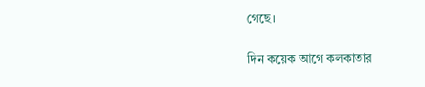গেছে।

দিন কয়েক আগে কলকাতার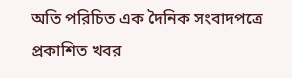অতি পরিচিত এক দৈনিক সংবাদপত্রে প্রকাশিত খবর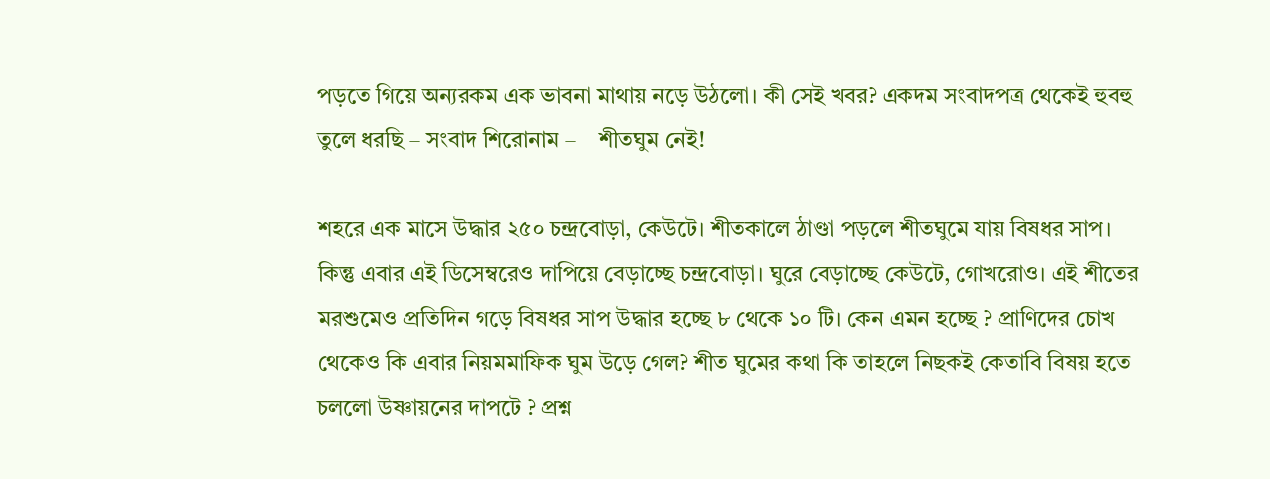পড়তে গিয়ে অন্যরকম এক ভাবনা মাথায় নড়ে উঠলো। কী সেই খবর? একদম সংবাদপত্র থেকেই হুবহু তুলে ধরছি – সংবাদ শিরোনাম –    শীতঘুম নেই!

শহরে এক মাসে উদ্ধার ২৫০ চন্দ্রবোড়া, কেউটে। শীতকালে ঠাণ্ডা পড়লে শীতঘুমে যায় বিষধর সাপ। কিন্তু এবার এই ডিসেম্বরেও দাপিয়ে বেড়াচ্ছে চন্দ্রবোড়া। ঘুরে বেড়াচ্ছে কেউটে, গোখরোও। এই শীতের মরশুমেও প্রতিদিন গড়ে বিষধর সাপ উদ্ধার হচ্ছে ৮ থেকে ১০ টি। কেন এমন হচ্ছে ? প্রাণিদের চোখ থেকেও কি এবার নিয়মমাফিক ঘুম উড়ে গেল? শীত ঘুমের কথা কি তাহলে নিছকই কেতাবি বিষয় হতে চললো উষ্ণায়নের দাপটে ? প্রশ্ন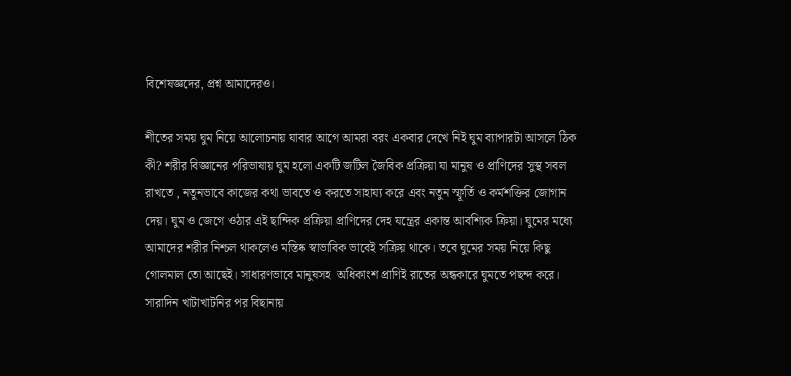বিশেষজ্ঞদের, প্রশ্ন আমাদের‌ও।

শীতের সময় ঘুম নিয়ে আলোচনায় যাবার আগে আমরা বরং একবার দেখে নিই ঘুম ব্যাপারটা আসলে ঠিক কী? শরীর বিজ্ঞানের পরিভাষায় ঘুম হলো একটি জটিল জৈবিক প্রক্রিয়া যা মানুষ ও প্রাণিদের সুস্থ সবল রাখতে , নতুনভাবে কাজের কথা ভাবতে ও করতে সাহায্য করে এবং নতুন স্ফূর্তি ও কর্মশক্তির জোগান দেয়। ঘুম ও জেগে ওঠার এই ছান্দিক প্রক্রিয়া প্রাণিদের দেহ যন্ত্রের একান্ত আবশ্যিক ক্রিয়া। ঘুমের মধ্যে আমাদের শরীর নিশ্চল থাকলেও মস্তিষ্ক স্বাভাবিক ভাবেই সক্রিয় থাকে। তবে ঘুমের সময় নিয়ে কিছু গোলমাল তো আছেই। সাধারণভাবে মানুষসহ  অধিকাংশ প্রাণিই রাতের অন্ধকারে ঘুমতে পছন্দ করে। সারাদিন খাটাখাটনির পর বিছানায়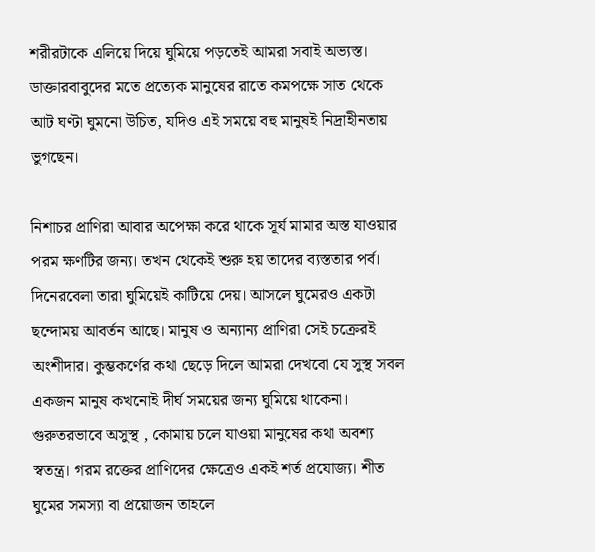শরীরটাকে এলিয়ে দিয়ে ঘুমিয়ে পড়তেই আমরা সবাই অভ্যস্ত। ডাক্তারবাবুদের মতে প্রত্যেক মানুষের রাতে কমপক্ষে সাত থেকে আট ঘণ্টা ঘুমনো উচিত, যদিও এই সময়ে বহু মানুষ‌ই নিদ্রাহীনতায় ভুগছেন।

নিশাচর প্রাণিরা আবার অপেক্ষা করে থাকে সূর্য মামার অস্ত যাওয়ার পরম ক্ষণটির জন্য। তখন থেকেই শুরু হয় তাদের ব্যস্ততার পর্ব। দিনেরবেলা তারা ঘুমিয়েই কাটিয়ে দেয়। আসলে ঘুমের‌ও একটা ছন্দোময় আবর্তন আছে। মানুষ ও অন্যান্য প্রাণিরা সেই চক্রের‌ই অংশীদার। কুম্ভকর্ণের কথা ছেড়ে দিলে আমরা দেখবো যে সুস্থ সবল একজন মানুষ কখনোই দীর্ঘ সময়ের জন্য ঘুমিয়ে থাকেনা। গুরুতরভাবে অসুস্থ , কোমায় চলে যাওয়া মানুষের কথা অবশ্য স্বতন্ত্র। গরম রক্তের প্রাণিদের ক্ষেত্রেও একই শর্ত প্রযোজ্য। শীত ঘুমের সমস্যা বা প্রয়োজন তাহলে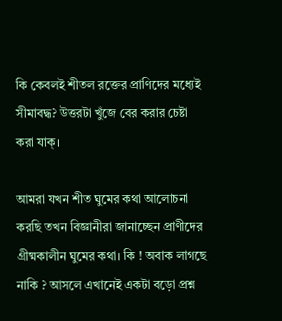কি কেবলই শীতল রক্তের প্রাণিদের মধ্যেই সীমাবদ্ধ? উত্তরটা খুঁজে বের করার চেষ্টা করা যাক্।

আমরা যখন শীত ঘুমের কথা আলোচনা করছি তখন বিজ্ঞানীরা জানাচ্ছেন প্রাণীদের গ্রীষ্মকালীন ঘুমের কথা। কি ! অবাক লাগছে নাকি ? আসলে এখানেই একটা বড়ো প্রশ্ন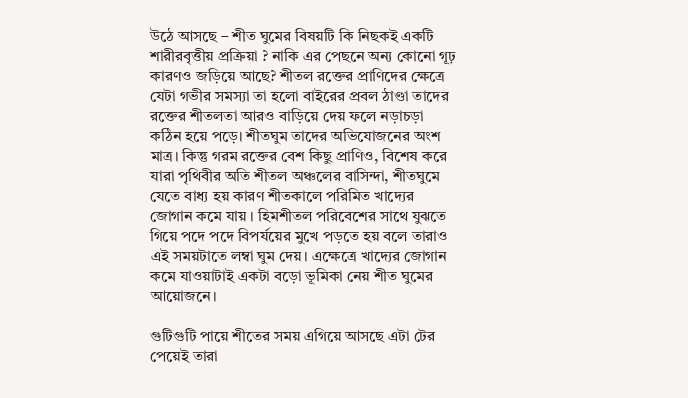উঠে আসছে – শীত ঘুমের বিষয়টি কি নিছকই একটি শারীরবৃত্তীয় প্রক্রিয়া ? নাকি এর পেছনে অন্য কোনো গূঢ় কারণ‌ও জড়িয়ে আছে? শীতল রক্তের প্রাণিদের ক্ষেত্রে যেটা গভীর সমস্যা তা হলো বাইরের প্রবল ঠাণ্ডা তাদের রক্তের শীতলতা আরও বাড়িয়ে দেয় ফলে নড়াচড়া কঠিন হয়ে পড়ে। শীতঘুম তাদের অভিযোজনের অংশ মাত্র। কিন্তু গরম রক্তের বেশ কিছু প্রাণিও, বিশেষ করে যারা পৃথিবীর অতি শীতল অঞ্চলের বাসিন্দা, শীতঘুমে যেতে বাধ্য হয় কারণ শীতকালে পরিমিত খাদ্যের জোগান কমে যায় । হিমশীতল পরিবেশের সাথে যুঝতে গিয়ে পদে পদে বিপর্যয়ের মুখে পড়তে হয় বলে তারাও এই সময়টাতে লম্বা ঘুম দেয়। এক্ষেত্রে খাদ্যের জোগান কমে যাওয়াটাই একটা বড়ো ভূমিকা নেয় শীত ঘুমের আয়োজনে।

গুটিগুটি পায়ে শীতের সময় এগিয়ে আসছে এটা টের পেয়েই তারা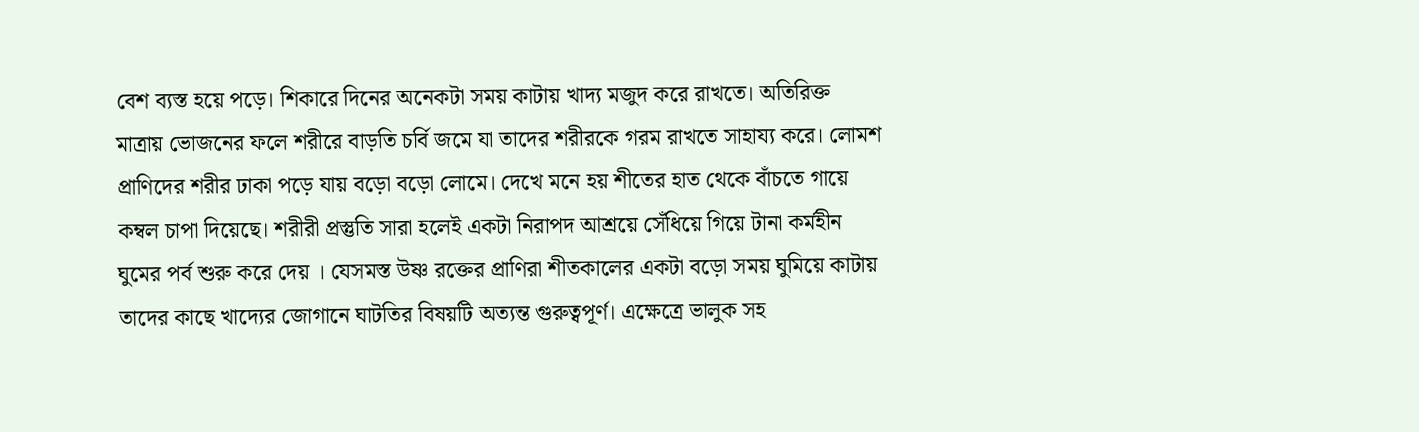বেশ ব্যস্ত হয়ে পড়ে। শিকারে দিনের অনেকটা সময় কাটায় খাদ্য মজুদ করে রাখতে। অতিরিক্ত মাত্রায় ভোজনের ফলে শরীরে বাড়তি চর্বি জমে যা তাদের শরীরকে গরম রাখতে সাহায্য করে। লোমশ প্রাণিদের শরীর ঢাকা পড়ে যায় বড়ো বড়ো লোমে। দেখে মনে হয় শীতের হাত থেকে বাঁচতে গায়ে কম্বল চাপা দিয়েছে। শরীরী প্রস্তুতি সারা হলেই একটা নিরাপদ আশ্রয়ে সেঁধিয়ে গিয়ে টানা কর্মহীন ঘুমের পর্ব শুরু করে দেয় । যেসমস্ত উষ্ণ রক্তের প্রাণিরা শীতকালের একটা বড়ো সময় ঘুমিয়ে কাটায় তাদের কাছে খাদ্যের জোগানে ঘাটতির বিষয়টি অত্যন্ত গুরুত্বপূর্ণ। এক্ষেত্রে ভালুক সহ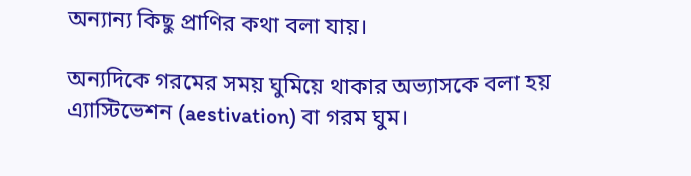অন্যান্য কিছু প্রাণির কথা বলা যায়।

অন্যদিকে গরমের সময় ঘুমিয়ে থাকার অভ্যাসকে বলা হয় এ্যাস্টিভেশন (aestivation) বা গরম ঘুম।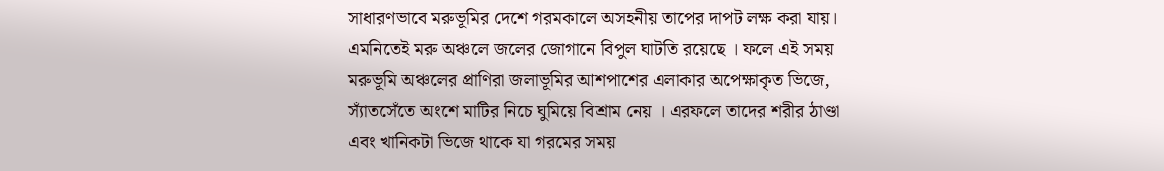সাধারণভাবে মরুভূমির দেশে গরমকালে অসহনীয় তাপের দাপট লক্ষ করা যায়। এমনিতেই মরু অঞ্চলে জলের জোগানে বিপুল ঘাটতি রয়েছে । ফলে এই সময় মরুভূমি অঞ্চলের প্রাণিরা জলাভূমির আশপাশের এলাকার অপেক্ষাকৃত ভিজে, স্যাঁতসেঁতে অংশে মাটির নিচে ঘুমিয়ে বিশ্রাম নেয় । এরফলে তাদের শরীর ঠাণ্ডা এবং খানিকটা ভিজে থাকে যা গরমের সময়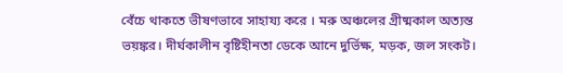বেঁচে থাকতে ভীষণভাবে সাহায্য করে । মরু অঞ্চলের গ্রীষ্মকাল অত্যন্ত ভয়ঙ্কর। দীর্ঘকালীন বৃষ্টিহীনতা ডেকে আনে দুর্ভিক্ষ, মড়ক, জল সংকট।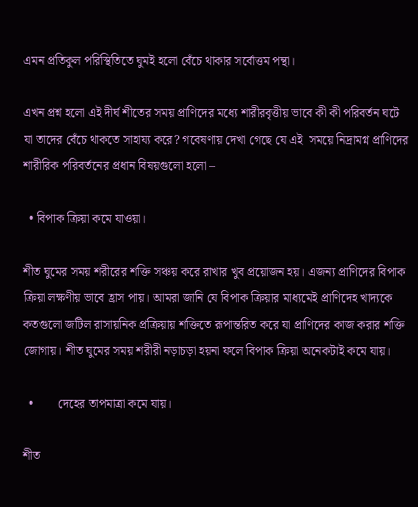এমন প্রতিকুল পরিস্থিতিতে ঘুম‌ই হলো বেঁচে থাকার সর্বোত্তম পন্থা।

এখন প্রশ্ন হলো এই দীর্ঘ শীতের সময় প্রাণিদের মধ্যে শারীরবৃত্তীয় ভাবে কী কী পরিবর্তন ঘটে যা তাদের বেঁচে থাকতে সাহায্য করে? গবেষণায় দেখা গেছে যে এই  সময়ে নিদ্রামগ্ন প্রাণিদের শারীরিক পরিবর্তনের প্রধান বিষয়গুলো হলো –

  • বিপাক ক্রিয়া কমে যাওয়া।

শীত ঘুমের সময় শরীরের শক্তি সঞ্চয় করে রাখার খুব প্রয়োজন হয়। এজন্য প্রাণিদের বিপাক ক্রিয়া লক্ষণীয় ভাবে হ্রাস পায়। আমরা জানি যে বিপাক ক্রিয়ার মাধ্যমেই প্রাণিদেহ খাদ্যকে কতগুলো জটিল রাসায়নিক প্রক্রিয়ায় শক্তিতে রূপান্তরিত করে যা প্রাণিদের কাজ করার শক্তি জোগায়। শীত ঘুমের সময় শরীরী নড়াচড়া হয়না ফলে বিপাক ক্রিয়া অনেকটাই কমে যায়।

  •        দেহের তাপমাত্রা কমে যায়।

শীত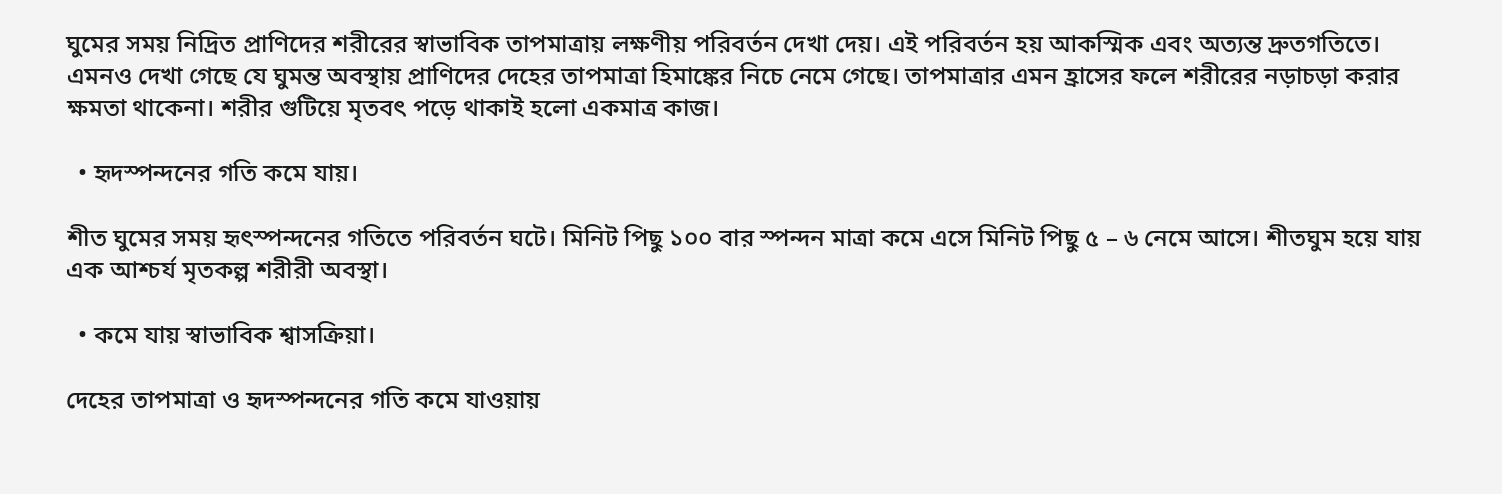ঘুমের সময় নিদ্রিত প্রাণিদের শরীরের স্বাভাবিক তাপমাত্রায় লক্ষণীয় পরিবর্তন দেখা দেয়। এই পরিবর্তন হয় আকস্মিক এবং অত্যন্ত দ্রুতগতিতে। এমন‌ও দেখা গেছে যে ঘুমন্ত অবস্থায় প্রাণিদের দেহের তাপমাত্রা হিমাঙ্কের নিচে নেমে গেছে। তাপমাত্রার এমন হ্রাসের ফলে শরীরের নড়াচড়া করার ক্ষমতা থাকেনা। শরীর গুটিয়ে মৃতবৎ পড়ে থাকাই হলো একমাত্র কাজ।

  • হৃদস্পন্দনের গতি কমে যায়।

শীত ঘুমের সময় হৃৎস্পন্দনের গতিতে পরিবর্তন ঘটে। মিনিট পিছু ১০০ বার স্পন্দন মাত্রা কমে এসে মিনিট পিছু ৫ – ৬ নেমে আসে। শীতঘুম হয়ে যায় এক আশ্চর্য মৃতকল্প শরীরী অবস্থা।

  • কমে যায় স্বাভাবিক শ্বাসক্রিয়া।

দেহের তাপমাত্রা ও হৃদস্পন্দনের গতি কমে যাওয়ায়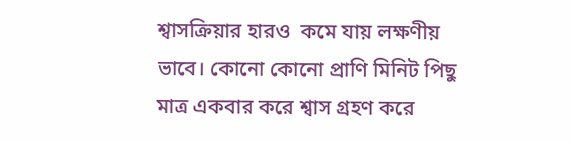শ্বাসক্রিয়ার হার‌ও  কমে যায় লক্ষণীয় ভাবে। কোনো কোনো প্রাণি মিনিট পিছু মাত্র একবার করে শ্বাস গ্রহণ করে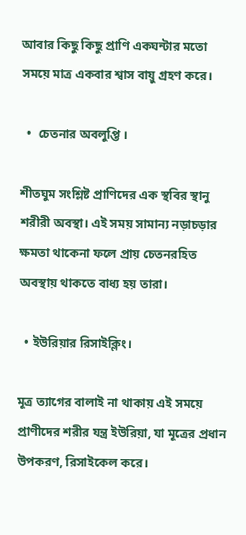আবার কিছু কিছু প্রাণি একঘন্টার মতো সময়ে মাত্র একবার শ্বাস বায়ু গ্রহণ করে।

  •  চেতনার অবলুপ্তি ।

শীতঘুম সংশ্লিষ্ট প্রাণিদের এক স্থবির স্থানু শরীরী অবস্থা। এই সময় সামান্য নড়াচড়ার ক্ষমতা থাকেনা ফলে প্রায় চেতনরহিত অবস্থায় থাকতে বাধ্য হয় তারা।

  • ইউরিয়ার রিসাইক্লিং।

মূত্র ত্যাগের বালাই না থাকায় এই সময়ে প্রাণীদের শরীর যন্ত্র ইউরিয়া, যা মূত্রের প্রধান উপকরণ, রিসাইকেল করে।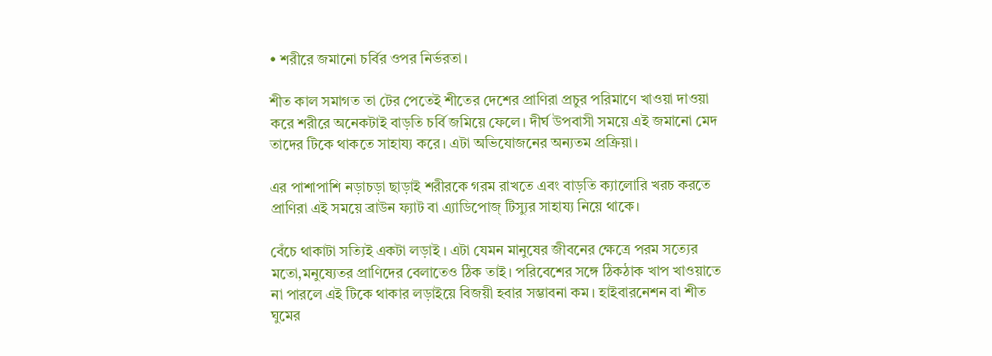• শরীরে জমানো চর্বির ওপর নির্ভরতা।

শীত কাল সমাগত তা টের পেতেই শীতের দেশের প্রাণিরা প্রচুর পরিমাণে খাওয়া দাওয়া করে শরীরে অনেকটাই বাড়তি চর্বি জমিয়ে ফেলে। দীর্ঘ উপবাসী সময়ে এই জমানো মেদ তাদের টিকে থাকতে সাহায্য করে। এটা অভিযোজনের অন্যতম প্রক্রিয়া।

এর পাশাপাশি নড়াচড়া ছাড়াই শরীরকে গরম রাখতে এবং বাড়তি ক্যালোরি খরচ করতে প্রাণিরা এই সময়ে ব্রাউন ফ্যাট বা এ্যাডিপোজ্ টিস্যুর সাহায্য নিয়ে থাকে।

বেঁচে থাকাটা সত্যিই একটা লড়াই । এটা যেমন মানুষের জীবনের ক্ষেত্রে পরম সত্যের মতো,মনুষ্যেতর প্রাণিদের বেলাতেও ঠিক তাই। পরিবেশের সঙ্গে ঠিকঠাক খাপ খাওয়াতে না পারলে এই টিকে থাকার লড়াইয়ে বিজয়ী হবার সম্ভাবনা কম। হাইবারনেশন বা শীত ঘুমের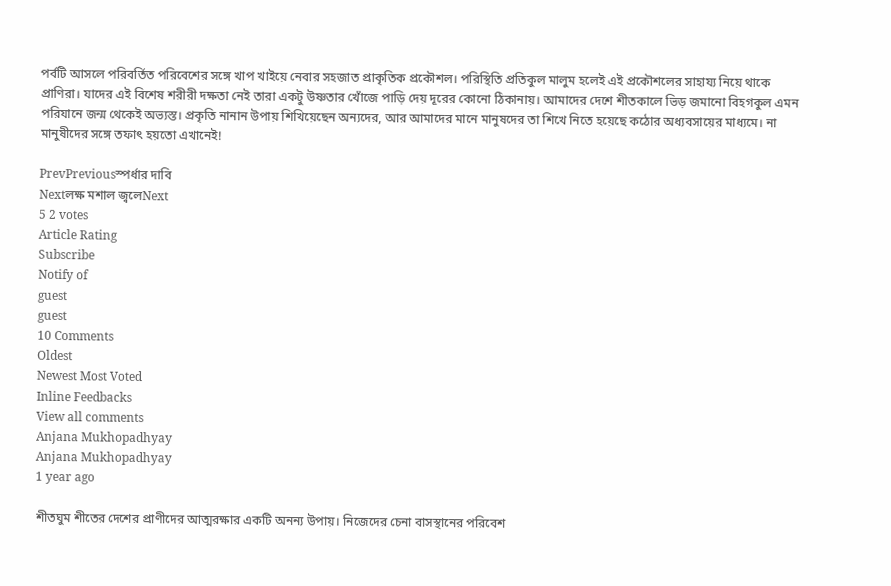পর্বটি আসলে পরিবর্তিত পরিবেশের সঙ্গে খাপ খাইয়ে নেবার সহজাত প্রাকৃতিক প্রকৌশল। পরিস্থিতি প্রতিকুল মালুম হলেই এই প্রকৌশলের সাহায্য নিয়ে থাকে প্রাণিরা। যাদের এই বিশেষ শরীরী দক্ষতা নেই তারা একটু উষ্ণতার খোঁজে পাড়ি দেয় দূরের কোনো ঠিকানায়। আমাদের দেশে শীতকালে ভিড় জমানো বিহগকুল এমন পরিযানে জন্ম থেকেই অভ্যস্ত। প্রকৃতি নানান উপায় শিখিয়েছেন অন্যদের, আর আমাদের মানে মানুষদের তা শিখে নিতে হয়েছে কঠোর অধ্যবসায়ের মাধ্যমে। না মানুষীদের সঙ্গে তফাৎ হয়তো এখানেই!

PrevPreviousস্পর্ধার দাবি
Nextলক্ষ মশাল জ্বলেNext
5 2 votes
Article Rating
Subscribe
Notify of
guest
guest
10 Comments
Oldest
Newest Most Voted
Inline Feedbacks
View all comments
Anjana Mukhopadhyay
Anjana Mukhopadhyay
1 year ago

শীতঘুম শীতের দেশের প্রাণীদের আত্মরক্ষার একটি অনন্য উপায়। নিজেদের চেনা বাসস্থানের পরিবেশ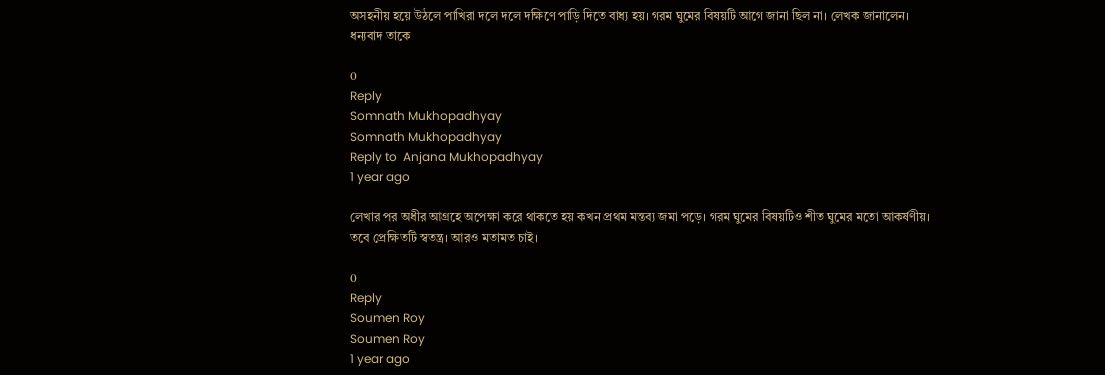অসহনীয় হয়ে উঠলে পাখিরা দলে দলে দক্ষিণে পাড়ি দিতে বাধ্য হয়। গরম ঘুমের বিষয়টি আগে জানা ছিল না। লেখক জানালেন। ধন্যবাদ তাকে

0
Reply
Somnath Mukhopadhyay
Somnath Mukhopadhyay
Reply to  Anjana Mukhopadhyay
1 year ago

লেখার পর অধীর আগ্রহে অপেক্ষা করে থাকতে হয় কখন প্রথম মন্তব্য জমা পড়ে। গরম ঘুমের বিষয়টিও শীত ঘুমের মতো আকর্ষণীয়। তবে প্রেক্ষিতটি স্বতন্ত্র। আরও মতামত চাই।

0
Reply
Soumen Roy
Soumen Roy
1 year ago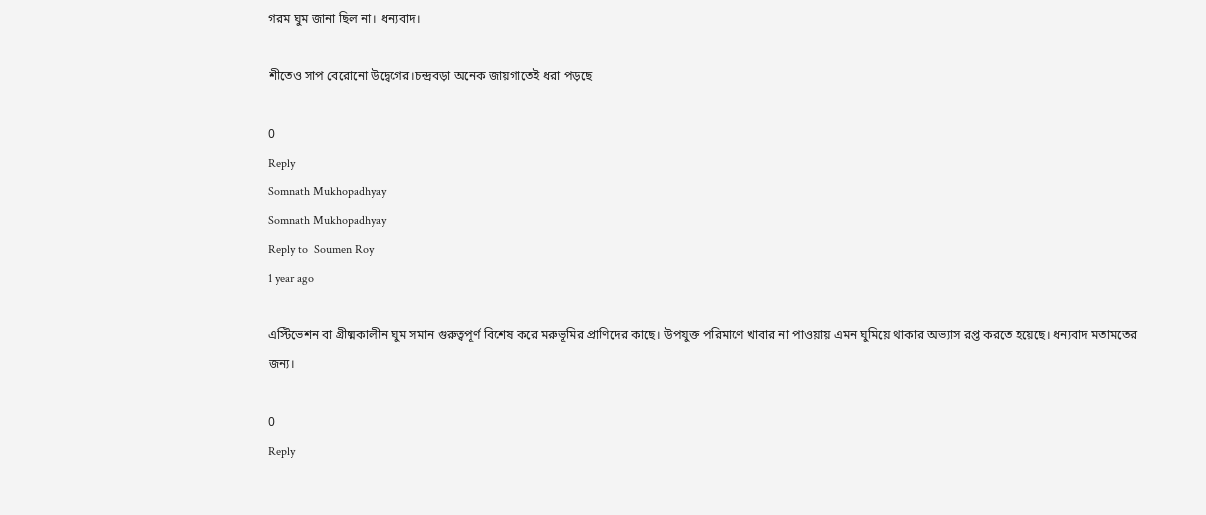গরম ঘুম জানা ছিল না। ধন্যবাদ।

শীতেও সাপ বেরোনো উদ্বেগের।চন্দ্রবড়া অনেক জায়গাতেই ধরা পড়ছে

0
Reply
Somnath Mukhopadhyay
Somnath Mukhopadhyay
Reply to  Soumen Roy
1 year ago

এস্টিভেশন‌ বা গ্রীষ্মকালীন ঘুম সমান গুরুত্বপূর্ণ বিশেষ করে মরুভূমির প্রাণিদের কাছে। উপযুক্ত পরিমাণে খাবার না পাওয়ায় এমন ঘুমিয়ে থাকার অভ্যাস রপ্ত করতে হয়েছে। ধন্যবাদ মতামতের জন্য।

0
Reply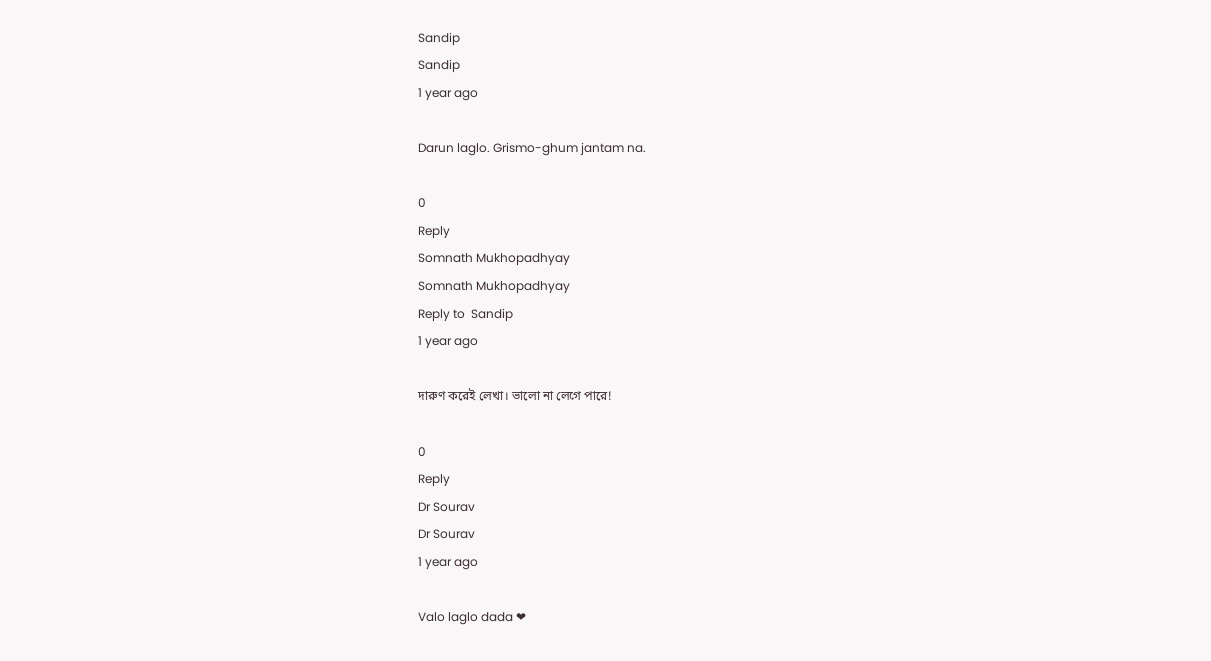Sandip
Sandip
1 year ago

Darun laglo. Grismo-ghum jantam na.

0
Reply
Somnath Mukhopadhyay
Somnath Mukhopadhyay
Reply to  Sandip
1 year ago

দারুণ করেই লেখা। ভালো না লেগে পারে!

0
Reply
Dr Sourav
Dr Sourav
1 year ago

Valo laglo dada ❤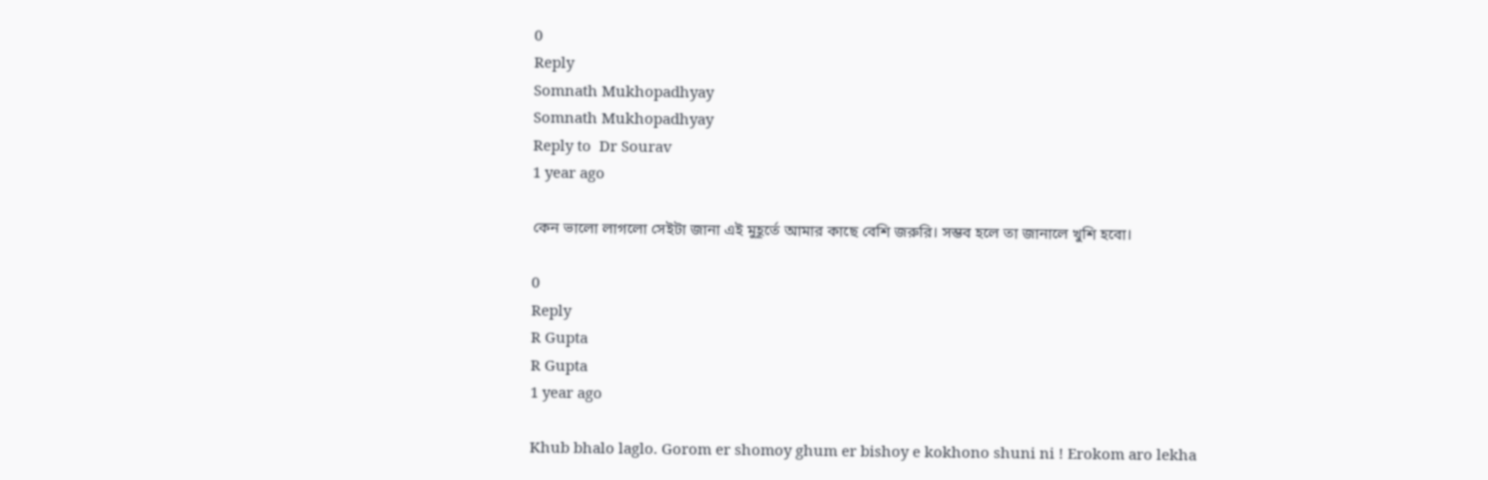0
Reply
Somnath Mukhopadhyay
Somnath Mukhopadhyay
Reply to  Dr Sourav
1 year ago

কেন ভালো লাগলো সেইটা জানা এই মুহূর্তে আমার কাছে বেশি জরুরি। সম্ভব হলে তা জানালে খুশি হবো।

0
Reply
R Gupta
R Gupta
1 year ago

Khub bhalo laglo. Gorom er shomoy ghum er bishoy e kokhono shuni ni ! Erokom aro lekha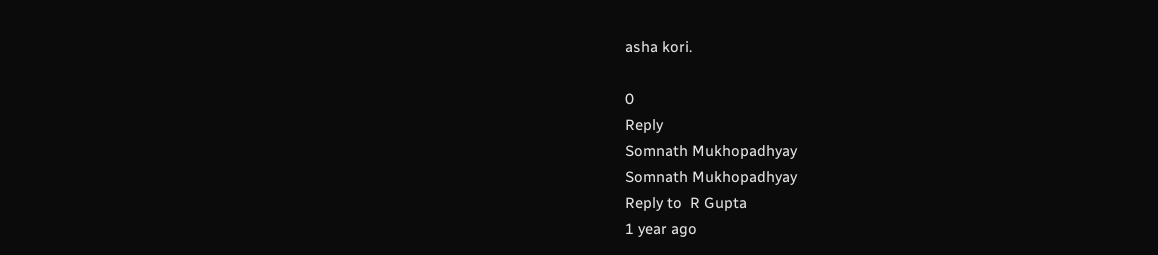asha kori.

0
Reply
Somnath Mukhopadhyay
Somnath Mukhopadhyay
Reply to  R Gupta
1 year ago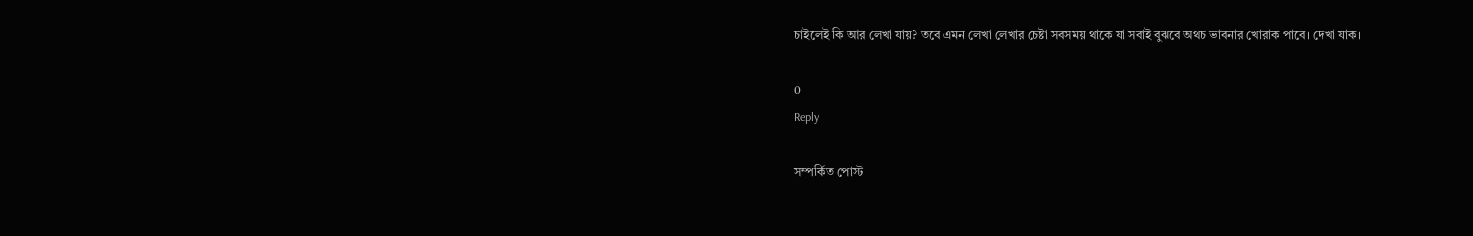চাইলেই কি আর লেখা যায়? তবে এমন লেখা লেখার চেষ্টা সবসময় থাকে যা সবাই বুঝবে অথচ ভাবনার খোরাক পাবে। দেখা যাক।

0
Reply

সম্পর্কিত পোস্ট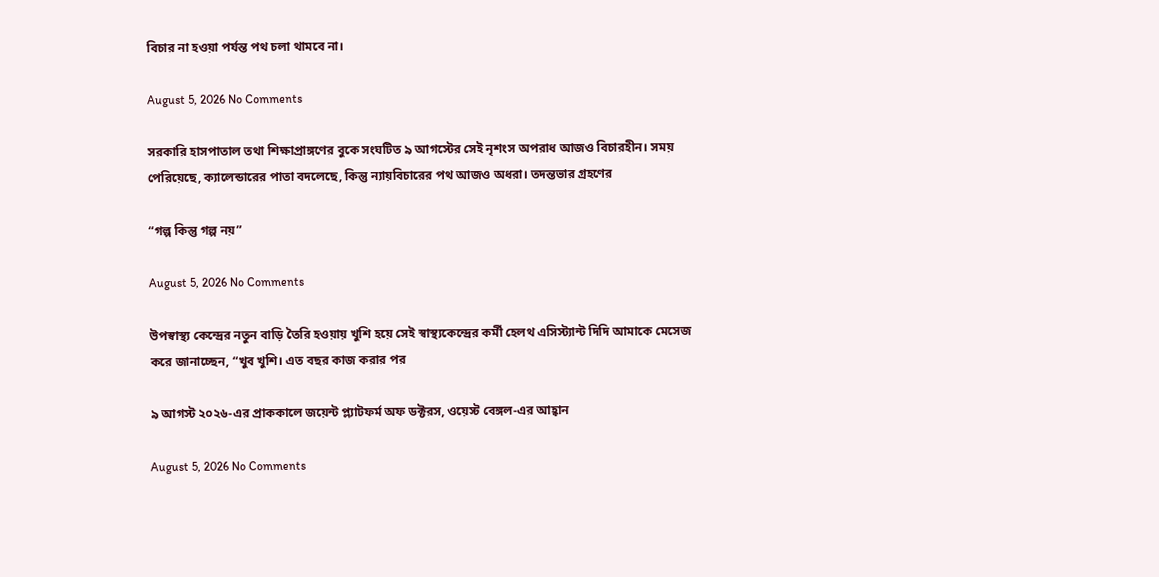বিচার না হওয়া পর্যন্ত পথ চলা থামবে না।

August 5, 2026 No Comments

সরকারি হাসপাতাল তথা শিক্ষাপ্রাঙ্গণের বুকে সংঘটিত ৯ আগস্টের সেই নৃশংস অপরাধ আজও বিচারহীন। সময় পেরিয়েছে, ক্যালেন্ডারের পাতা বদলেছে, কিন্তু ন্যায়বিচারের পথ আজও অধরা। তদন্তভার গ্রহণের

“গল্প কিন্তু গল্প নয়”

August 5, 2026 No Comments

উপস্বাস্থ্য কেন্দ্রের নতুন বাড়ি তৈরি হওয়ায় খুশি হয়ে সেই স্বাস্থ্যকেন্দ্রের কর্মী হেলথ এসিস্ট্যান্ট দিদি আমাকে মেসেজ করে জানাচ্ছেন, “খুব খুশি। এত বছর কাজ করার পর

৯ আগস্ট ২০২৬-এর প্রাককালে জয়েন্ট প্ল্যাটফর্ম অফ ডক্টরস, ওয়েস্ট বেঙ্গল-এর আহ্বান

August 5, 2026 No Comments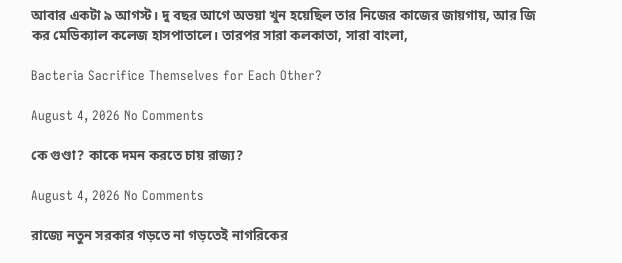আবার একটা ৯ আগস্ট। দু বছর আগে অভয়া খুন হয়েছিল তার নিজের কাজের জায়গায়, আর জি কর মেডিক্যাল কলেজ হাসপাতালে। তারপর সারা কলকাতা, সারা বাংলা,

Bacteria Sacrifice Themselves for Each Other?

August 4, 2026 No Comments

কে গুণ্ডা? কাকে দমন করতে চায় রাজ্য?

August 4, 2026 No Comments

রাজ্যে নতুন সরকার গড়তে না গড়তেই নাগরিকের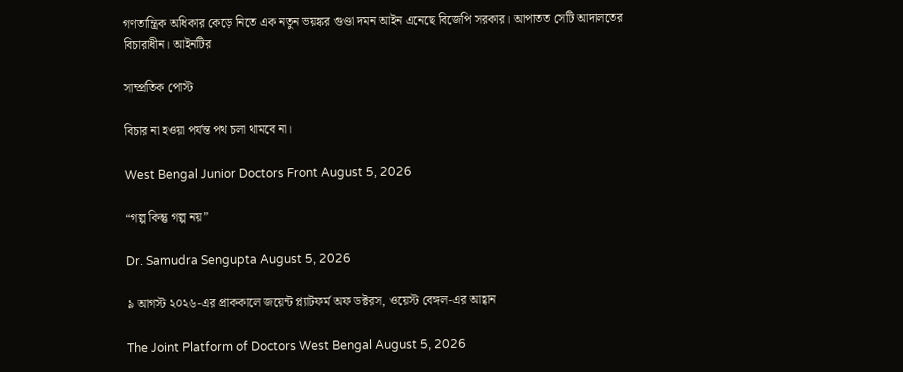গণতান্ত্রিক অধিকার কেড়ে নিতে এক নতুন ভয়ঙ্কর গুণ্ডা দমন আইন এনেছে বিজেপি সরকার। আপাতত সেটি আদালতের বিচারাধীন। আইনটির

সাম্প্রতিক পোস্ট

বিচার না হওয়া পর্যন্ত পথ চলা থামবে না।

West Bengal Junior Doctors Front August 5, 2026

“গল্প কিন্তু গল্প নয়”

Dr. Samudra Sengupta August 5, 2026

৯ আগস্ট ২০২৬-এর প্রাককালে জয়েন্ট প্ল্যাটফর্ম অফ ডক্টরস, ওয়েস্ট বেঙ্গল-এর আহ্বান

The Joint Platform of Doctors West Bengal August 5, 2026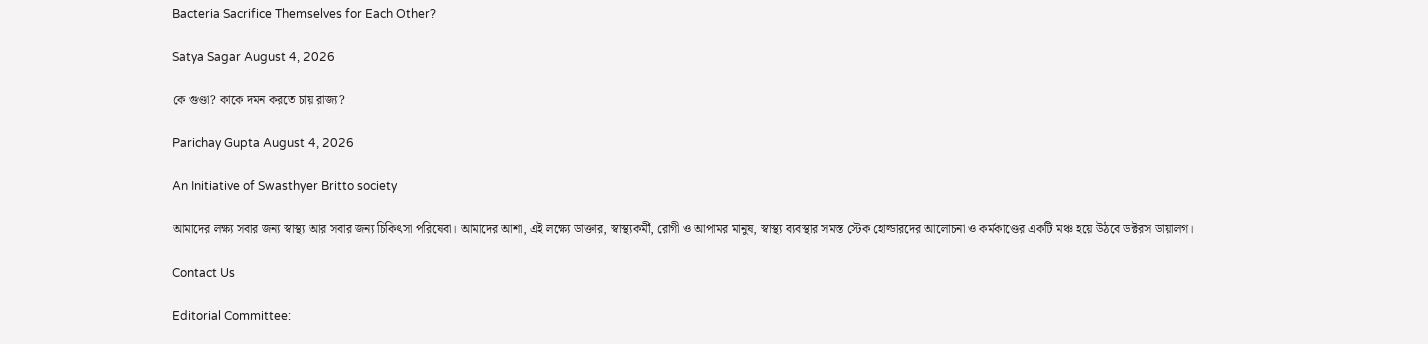Bacteria Sacrifice Themselves for Each Other?

Satya Sagar August 4, 2026

কে গুণ্ডা? কাকে দমন করতে চায় রাজ্য?

Parichay Gupta August 4, 2026

An Initiative of Swasthyer Britto society

আমাদের লক্ষ্য সবার জন্য স্বাস্থ্য আর সবার জন্য চিকিৎসা পরিষেবা। আমাদের আশা, এই লক্ষ্যে ডাক্তার, স্বাস্থ্যকর্মী, রোগী ও আপামর মানুষ, স্বাস্থ্য ব্যবস্থার সমস্ত স্টেক হোল্ডারদের আলোচনা ও কর্মকাণ্ডের একটি মঞ্চ হয়ে উঠবে ডক্টরস ডায়ালগ।

Contact Us

Editorial Committee: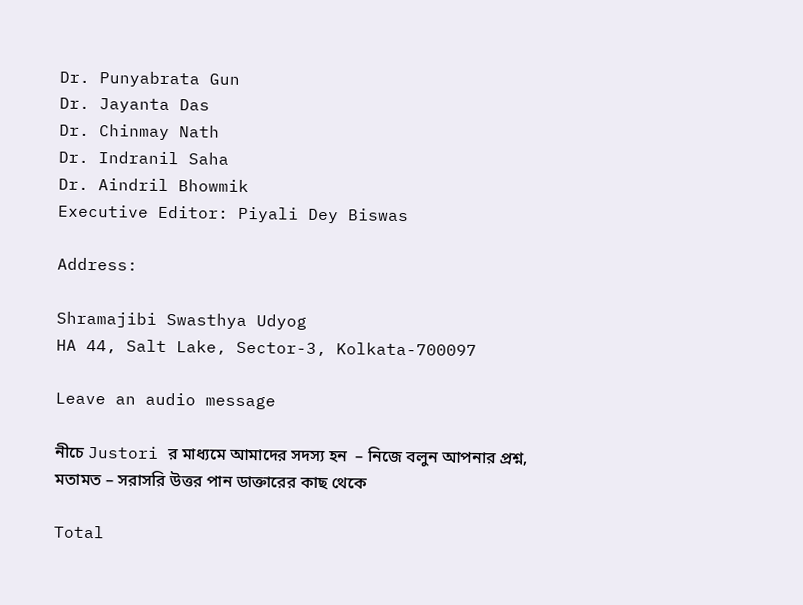Dr. Punyabrata Gun
Dr. Jayanta Das
Dr. Chinmay Nath
Dr. Indranil Saha
Dr. Aindril Bhowmik
Executive Editor: Piyali Dey Biswas

Address:

Shramajibi Swasthya Udyog
HA 44, Salt Lake, Sector-3, Kolkata-700097

Leave an audio message

নীচে Justori র মাধ্যমে আমাদের সদস্য হন  – নিজে বলুন আপনার প্রশ্ন, মতামত – সরাসরি উত্তর পান ডাক্তারের কাছ থেকে

Total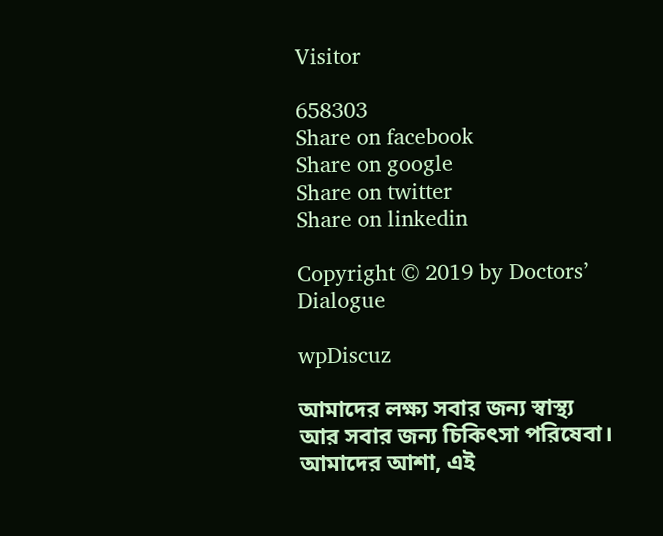Visitor

658303
Share on facebook
Share on google
Share on twitter
Share on linkedin

Copyright © 2019 by Doctors’ Dialogue

wpDiscuz

আমাদের লক্ষ্য সবার জন্য স্বাস্থ্য আর সবার জন্য চিকিৎসা পরিষেবা। আমাদের আশা, এই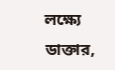লক্ষ্যে ডাক্তার,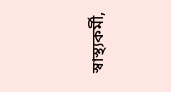স্বাস্থ্যকর্মী,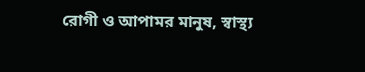রোগী ও আপামর মানুষ, স্বাস্থ্য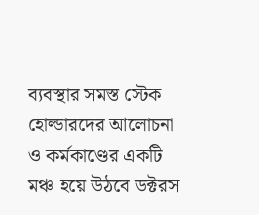ব্যবস্থার সমস্ত স্টেক হোল্ডারদের আলোচনা ও কর্মকাণ্ডের একটি মঞ্চ হয়ে উঠবে ডক্টরস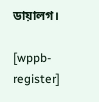ডায়ালগ।

[wppb-register]